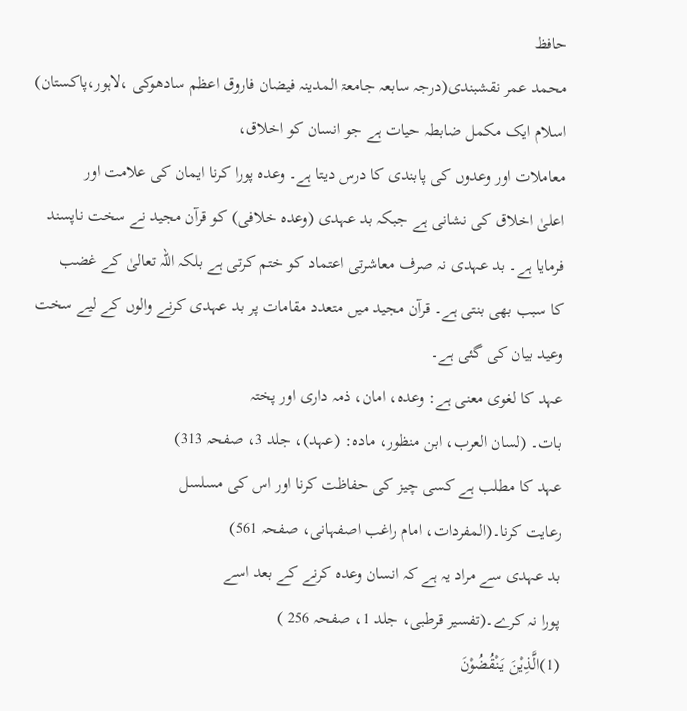حافظ
محمد عمر نقشبندی(درجہ سابعہ جامعۃ المدینہ فیضان فاروق اعظم سادھوکی ،لاہور،پاکستان)
اسلام ایک مکمل ضابطہ حیات ہے جو انسان کو اخلاق،
معاملات اور وعدوں کی پابندی کا درس دیتا ہے۔ وعدہ پورا کرنا ایمان کی علامت اور
اعلیٰ اخلاق کی نشانی ہے جبکہ بد عہدی (وعدہ خلافی) کو قرآن مجید نے سخت ناپسند
فرمایا ہے۔ بد عہدی نہ صرف معاشرتی اعتماد کو ختم کرتی ہے بلکہ اللہ تعالیٰ کے غضب
کا سبب بھی بنتی ہے۔ قرآن مجید میں متعدد مقامات پر بد عہدی کرنے والوں کے لیے سخت
وعید بیان کی گئی ہے۔
عہد کا لغوی معنی ہے: وعدہ، امان، ذمہ داری اور پختہ
بات۔ (لسان العرب، ابن منظور، مادہ: (عہد)، جلد 3، صفحہ 313)
عہد کا مطلب ہے کسی چیز کی حفاظت کرنا اور اس کی مسلسل
رعایت کرنا۔(المفردات، امام راغب اصفہانی، صفحہ 561)
بد عہدی سے مراد یہ ہے کہ انسان وعدہ کرنے کے بعد اسے
پورا نہ کرے۔(تفسیر قرطبی، جلد 1، صفحہ 256 )
(1)الَّذِیْنَ یَنْقُضُوْنَ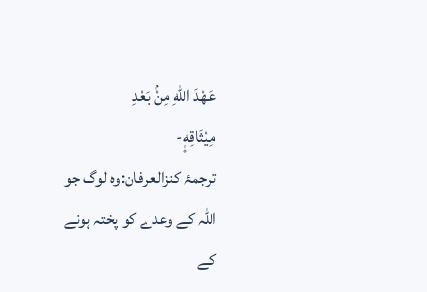عَهْدَ اللّٰهِ مِنْۢ بَعْدِ
مِیْثَاقِهٖ۪-
ترجمۂ کنزالعرفان:وہ لوگ جو
اللہ کے وعدے کو پختہ ہونے کے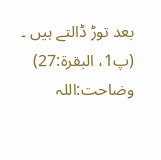بعد توڑ ڈالتے ہیں ۔ (پ1، البقرۃ:27)
وضاحت:اللہ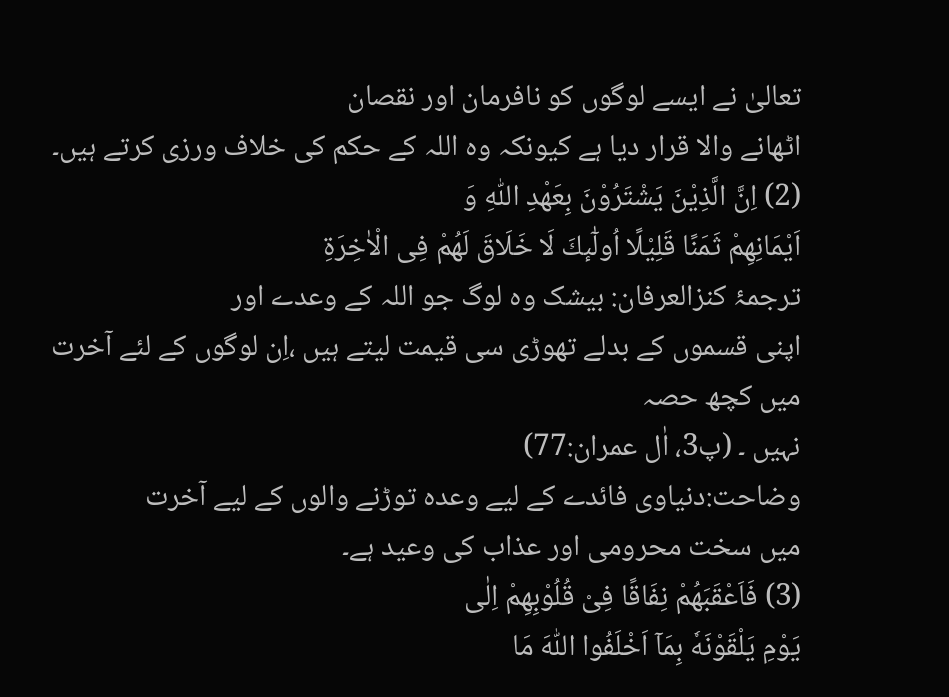تعالیٰ نے ایسے لوگوں کو نافرمان اور نقصان
اٹھانے والا قرار دیا ہے کیونکہ وہ اللہ کے حکم کی خلاف ورزی کرتے ہیں۔
(2) اِنَّ الَّذِیْنَ یَشْتَرُوْنَ بِعَهْدِ اللّٰهِ وَ
اَیْمَانِهِمْ ثَمَنًا قَلِیْلًا اُولٰٓىٕكَ لَا خَلَاقَ لَهُمْ فِی الْاٰخِرَةِ
ترجمۂ کنزالعرفان: بیشک وہ لوگ جو اللہ کے وعدے اور
اپنی قسموں کے بدلے تھوڑی سی قیمت لیتے ہیں ،اِن لوگوں کے لئے آخرت میں کچھ حصہ
نہیں ۔ (پ3، اٰل عمران:77)
وضاحت:دنیاوی فائدے کے لیے وعدہ توڑنے والوں کے لیے آخرت
میں سخت محرومی اور عذاب کی وعید ہے۔
(3) فَاَعْقَبَهُمْ نِفَاقًا فِیْ قُلُوْبِهِمْ اِلٰى
یَوْمِ یَلْقَوْنَهٗ بِمَاۤ اَخْلَفُوا اللّٰهَ مَا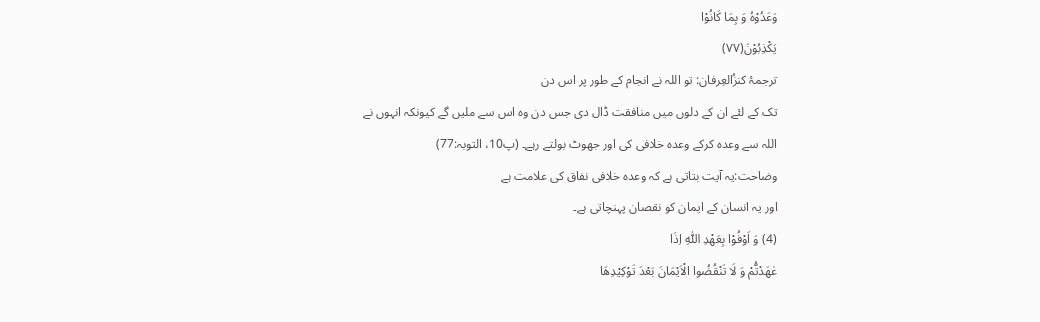وَعَدُوْهُ وَ بِمَا كَانُوْا
یَكْذِبُوْنَ(۷۷)
ترجمۂ کنزُالعِرفان: تو اللہ نے انجام کے طور پر اس دن
تک کے لئے ان کے دلوں میں منافقت ڈال دی جس دن وہ اس سے ملیں گے کیونکہ انہوں نے
اللہ سے وعدہ کرکے وعدہ خلافی کی اور جھوٹ بولتے رہے۔ (پ10، التوبہ:77)
وضاحت:یہ آیت بتاتی ہے کہ وعدہ خلافی نفاق کی علامت ہے
اور یہ انسان کے ایمان کو نقصان پہنچاتی ہے۔
(4) وَ اَوْفُوْا بِعَهْدِ اللّٰهِ اِذَا
عٰهَدْتُّمْ وَ لَا تَنْقُضُوا الْاَیْمَانَ بَعْدَ تَوْكِیْدِهَا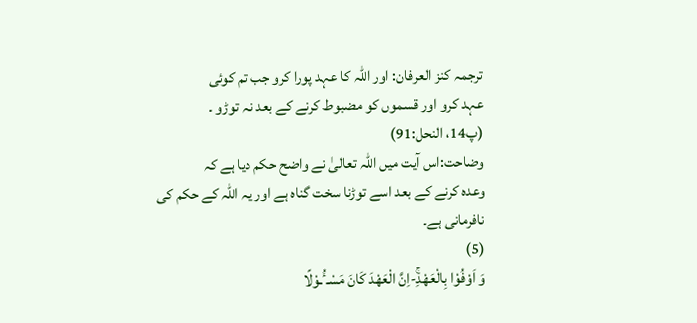ترجمہ کنز العرفان: اور اللہ کا عہد پورا کرو جب تم کوئی
عہد کرو اور قسموں کو مضبوط کرنے کے بعد نہ توڑو ۔
(پ14، النحل:91)
وضاحت:اس آیت میں اللہ تعالیٰ نے واضح حکم دیا ہے کہ
وعدہ کرنے کے بعد اسے توڑنا سخت گناہ ہے اور یہ اللہ کے حکم کی نافرمانی ہے۔
(5)
وَ اَوْفُوْا بِالْعَهْدِۚ-اِنَّ الْعَهْدَ كَانَ مَسْـٴُـوْلًا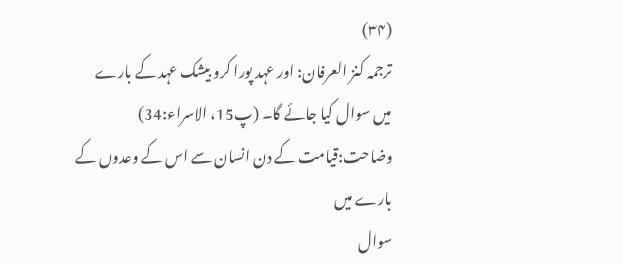(۳۴)
ترجمہ کنز العرفان: اور عہد پورا کرو بیشک عہد کے بارے
میں سوال کیا جائے گا۔ (پ15، الاسراء:34)
وضاحت:قیامت کے دن انسان سے اس کے وعدوں کے بارے میں
سوال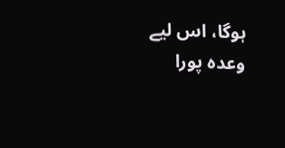ہوگا، اس لیے وعدہ پورا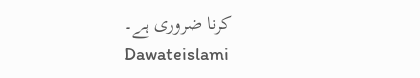کرنا ضروری ہے۔
Dawateislami